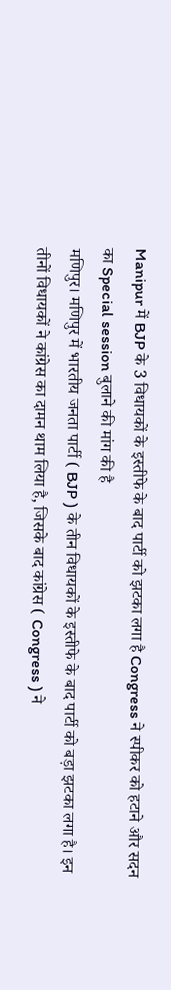Manipur में BJP के 3 विधायकों के इस्तीफे के बाद पार्टी को झटका लगा है Congress ने स्पीकर को हटाने और सदन का Special session बुलाने की मांग की है
मणिपुर। मणिपुर में भारतीय जनता पार्टी ( BJP ) के तीन विधायकों के इस्तीफे के बाद पार्टी को बड़ा झटका लगा है। इन तीनों विधायकों ने कांग्रेस का दामन थाम लिया है, जिसके बाद कांग्रेस ( Congress ) ने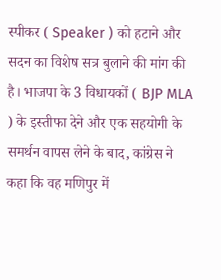स्पीकर ( Speaker ) को हटाने और सदन का विशेष सत्र बुलाने की मांग की है। भाजपा के 3 विधायकों ( BJP MLA ) के इस्तीफा देने और एक सहयोगी के समर्थन वापस लेने के बाद, कांग्रेस ने कहा कि वह मणिपुर में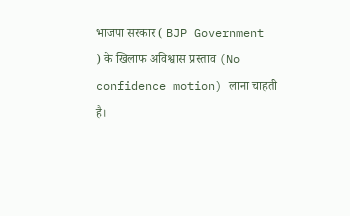भाजपा सरकार ( BJP Government ) के खिलाफ अविश्वास प्रस्ताव (No confidence motion) लाना चाहती है।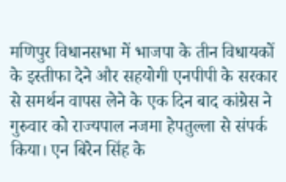मणिपुर विधानसभा में भाजपा के तीन विधायकों के इस्तीफा देने और सहयोगी एनपीपी के सरकार से समर्थन वापस लेने के एक दिन बाद कांग्रेस ने गुरुवार को राज्यपाल नजमा हेपतुल्ला से संपर्क किया। एन बिरेन सिंह के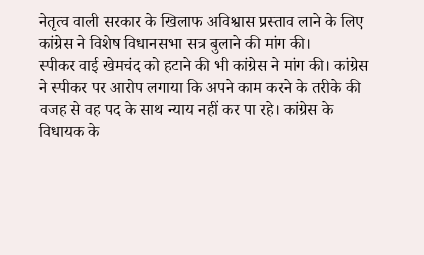नेतृत्व वाली सरकार के खिलाफ अविश्वास प्रस्ताव लाने के लिए कांग्रेस ने विशेष विधानसभा सत्र बुलाने की मांग की।
स्पीकर वाई खेमचंद को हटाने की भी कांग्रेस ने मांग की। कांग्रेस ने स्पीकर पर आरोप लगाया कि अपने काम करने के तरीके की वजह से वह पद के साथ न्याय नहीं कर पा रहे। कांग्रेस के विधायक के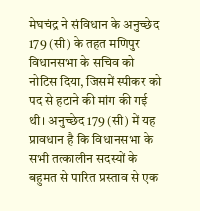मेघचंद्र ने संविधान के अनुच्छेद 179 (सी) के तहत मणिपुर विधानसभा के सचिव को नोटिस दिया, जिसमें स्पीकर को पद से हटाने की मांग की गई थी। अनुच्छेद 179 (सी) में यह प्रावधान है कि विधानसभा के सभी तत्कालीन सदस्यों के बहुमत से पारित प्रस्ताव से एक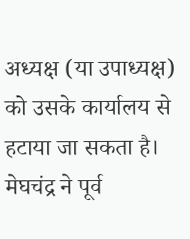अध्यक्ष (या उपाध्यक्ष) को उसके कार्यालय से हटाया जा सकता है।
मेघचंद्र ने पूर्व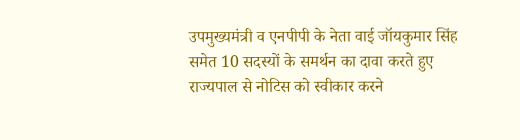उपमुख्यमंत्री व एनपीपी के नेता वाई जॉयकुमार सिंह समेत 10 सदस्यों के समर्थन का दावा करते हुए राज्यपाल से नोटिस को स्वीकार करने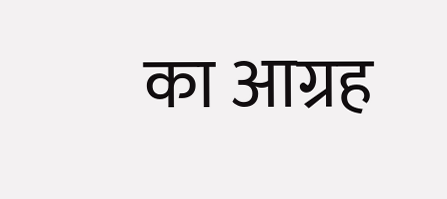का आग्रह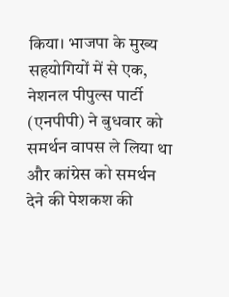किया। भाजपा के मुख्य सहयोगियों में से एक, नेशनल पीपुल्स पार्टी (एनपीपी) ने बुधवार को समर्थन वापस ले लिया था और कांग्रेस को समर्थन देने की पेशकश की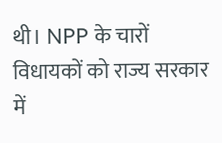थी। NPP के चारों विधायकों को राज्य सरकार में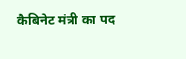कैबिनेट मंत्री का पद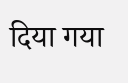दिया गया